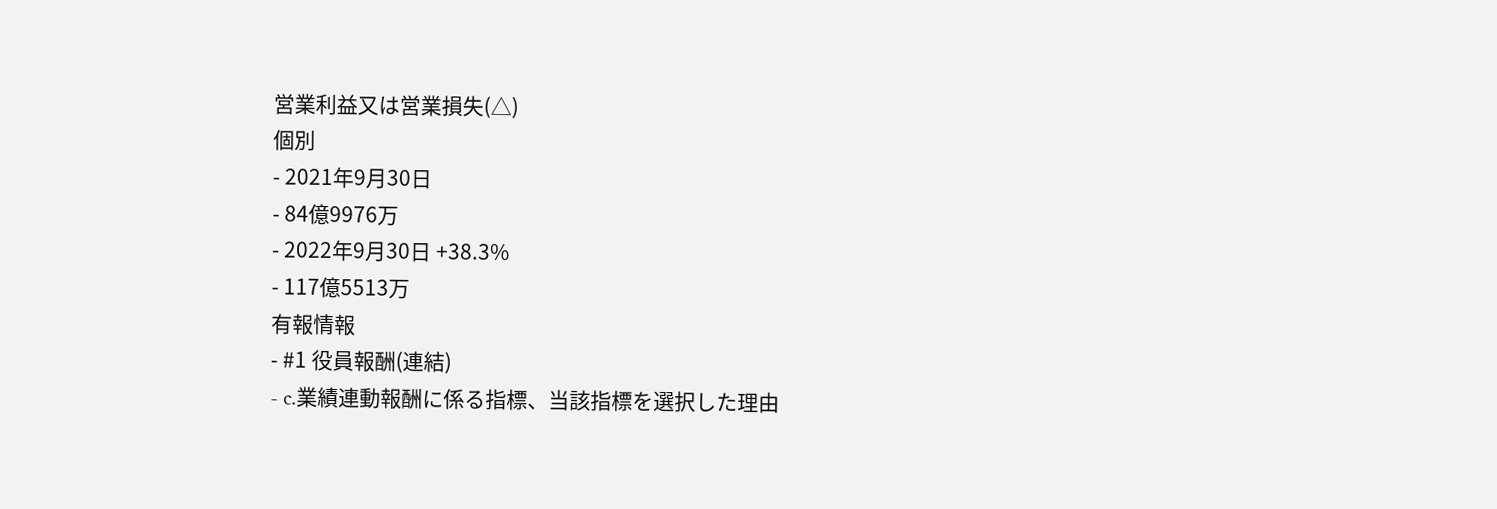営業利益又は営業損失(△)
個別
- 2021年9月30日
- 84億9976万
- 2022年9月30日 +38.3%
- 117億5513万
有報情報
- #1 役員報酬(連結)
- c.業績連動報酬に係る指標、当該指標を選択した理由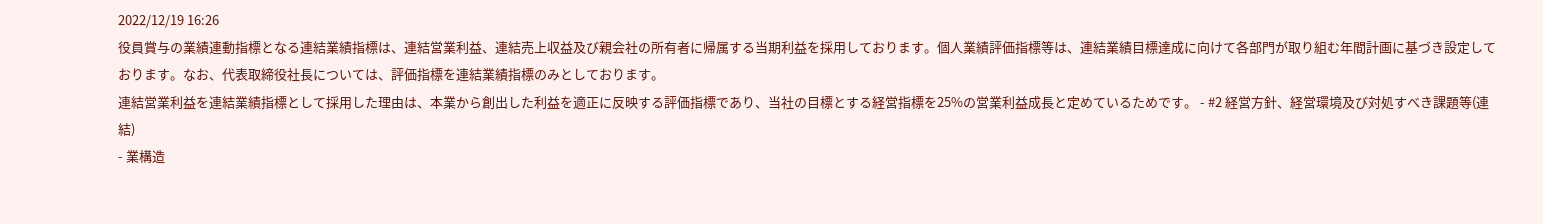2022/12/19 16:26
役員賞与の業績連動指標となる連結業績指標は、連結営業利益、連結売上収益及び親会社の所有者に帰属する当期利益を採用しております。個人業績評価指標等は、連結業績目標達成に向けて各部門が取り組む年間計画に基づき設定しております。なお、代表取締役社長については、評価指標を連結業績指標のみとしております。
連結営業利益を連結業績指標として採用した理由は、本業から創出した利益を適正に反映する評価指標であり、当社の目標とする経営指標を25%の営業利益成長と定めているためです。 - #2 経営方針、経営環境及び対処すべき課題等(連結)
- 業構造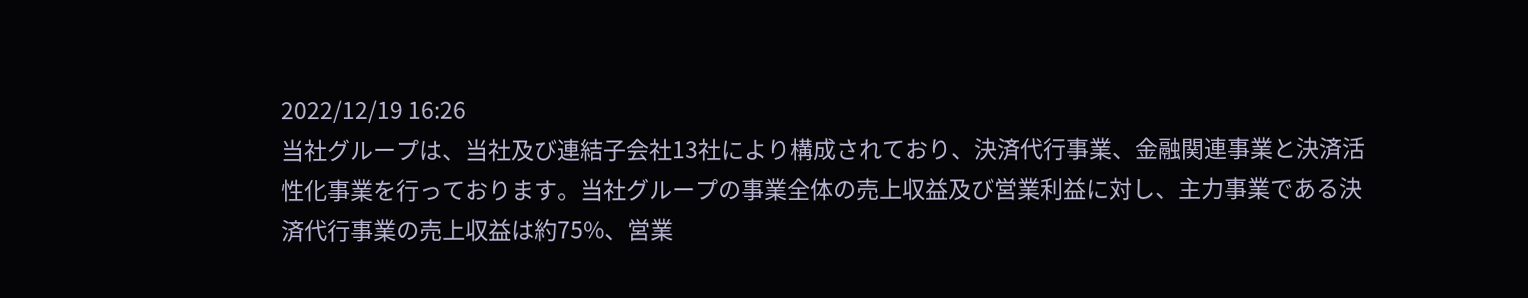2022/12/19 16:26
当社グループは、当社及び連結子会社13社により構成されており、決済代行事業、金融関連事業と決済活性化事業を行っております。当社グループの事業全体の売上収益及び営業利益に対し、主力事業である決済代行事業の売上収益は約75%、営業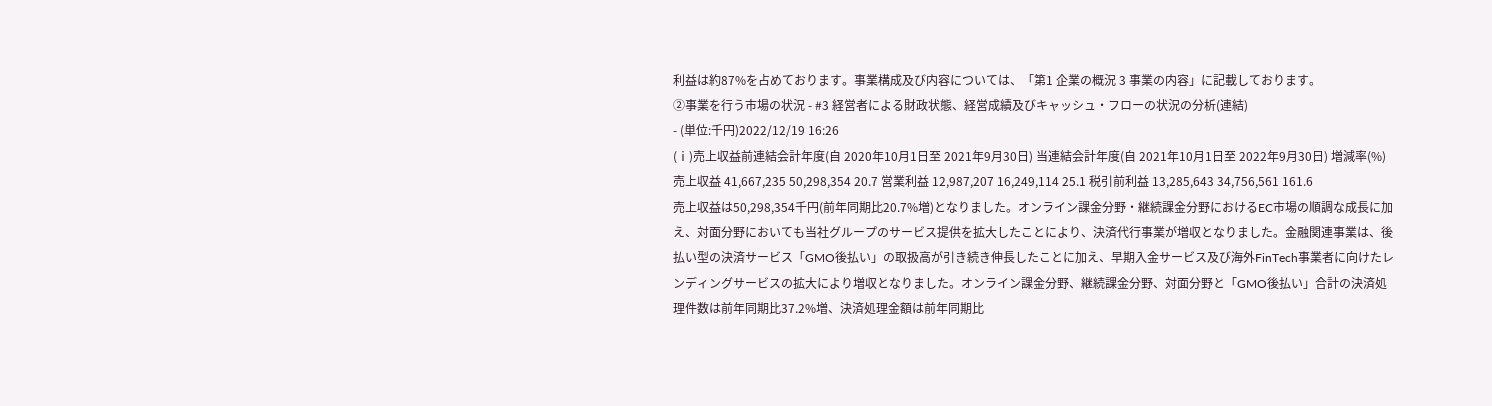利益は約87%を占めております。事業構成及び内容については、「第1 企業の概況 3 事業の内容」に記載しております。
②事業を行う市場の状況 - #3 経営者による財政状態、経営成績及びキャッシュ・フローの状況の分析(連結)
- (単位:千円)2022/12/19 16:26
(ⅰ)売上収益前連結会計年度(自 2020年10月1日至 2021年9月30日) 当連結会計年度(自 2021年10月1日至 2022年9月30日) 増減率(%) 売上収益 41,667,235 50,298,354 20.7 営業利益 12,987,207 16,249,114 25.1 税引前利益 13,285,643 34,756,561 161.6
売上収益は50,298,354千円(前年同期比20.7%増)となりました。オンライン課金分野・継続課金分野におけるEC市場の順調な成長に加え、対面分野においても当社グループのサービス提供を拡大したことにより、決済代行事業が増収となりました。金融関連事業は、後払い型の決済サービス「GMO後払い」の取扱高が引き続き伸長したことに加え、早期入金サービス及び海外FinTech事業者に向けたレンディングサービスの拡大により増収となりました。オンライン課金分野、継続課金分野、対面分野と「GMO後払い」合計の決済処理件数は前年同期比37.2%増、決済処理金額は前年同期比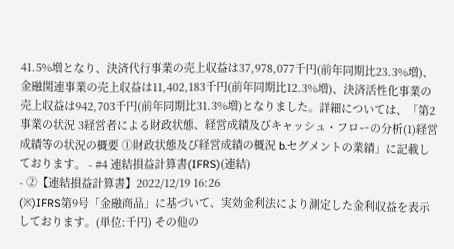41.5%増となり、決済代行事業の売上収益は37,978,077千円(前年同期比23.3%増)、金融関連事業の売上収益は11,402,183千円(前年同期比12.3%増)、決済活性化事業の売上収益は942,703千円(前年同期比31.3%増)となりました。詳細については、「第2 事業の状況 3経営者による財政状態、経営成績及びキャッシュ・フローの分析(1)経営成績等の状況の概要 ①財政状態及び経営成績の概況 b.セグメントの業績」に記載しております。 - #4 連結損益計算書(IFRS)(連結)
- ②【連結損益計算書】2022/12/19 16:26
(※)IFRS第9号「金融商品」に基づいて、実効金利法により測定した金利収益を表示しております。(単位:千円) その他の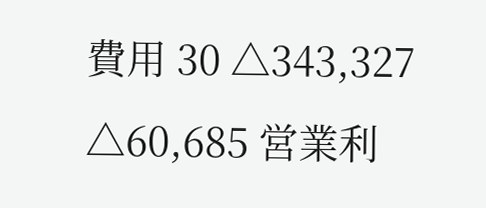費用 30 △343,327 △60,685 営業利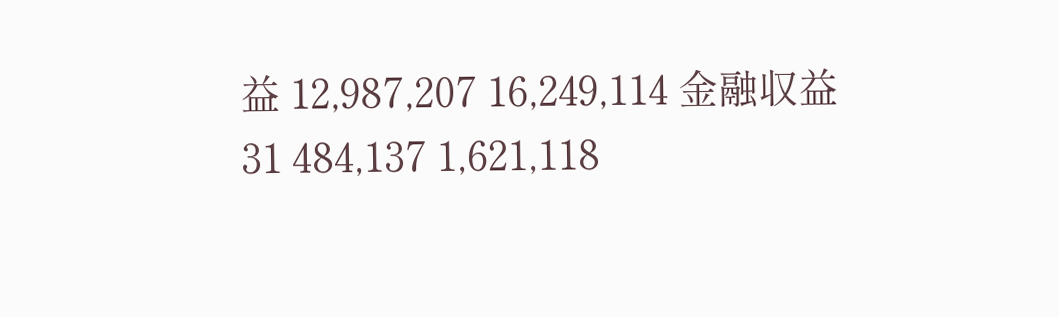益 12,987,207 16,249,114 金融収益 31 484,137 1,621,118